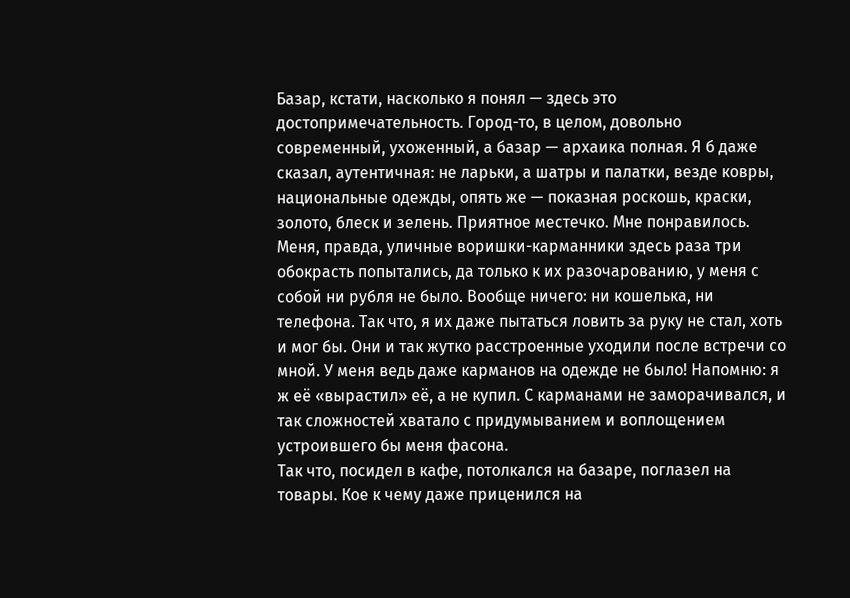Базар, кстати, насколько я понял — здесь это достопримечательность. Город-то, в целом, довольно современный, ухоженный, а базар — архаика полная. Я б даже сказал, аутентичная: не ларьки, а шатры и палатки, везде ковры, национальные одежды, опять же — показная роскошь, краски, золото, блеск и зелень. Приятное местечко. Мне понравилось.
Меня, правда, уличные воришки-карманники здесь раза три обокрасть попытались, да только к их разочарованию, у меня с собой ни рубля не было. Вообще ничего: ни кошелька, ни телефона. Так что, я их даже пытаться ловить за руку не стал, хоть и мог бы. Они и так жутко расстроенные уходили после встречи со мной. У меня ведь даже карманов на одежде не было! Напомню: я ж её «вырастил» её, а не купил. С карманами не заморачивался, и так сложностей хватало с придумыванием и воплощением устроившего бы меня фасона.
Так что, посидел в кафе, потолкался на базаре, поглазел на товары. Кое к чему даже приценился на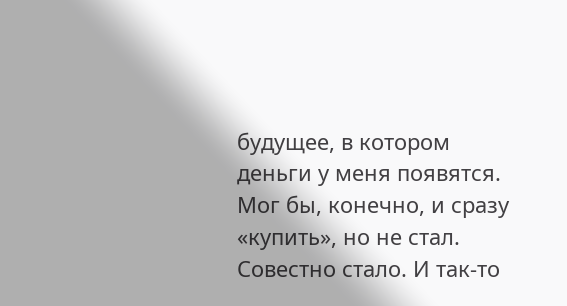будущее, в котором деньги у меня появятся. Мог бы, конечно, и сразу «купить», но не стал. Совестно стало. И так-то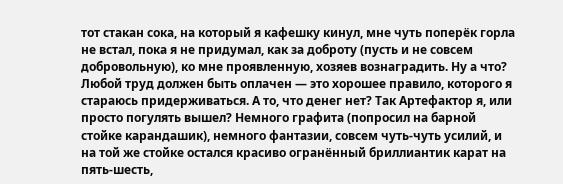тот стакан сока, на который я кафешку кинул, мне чуть поперёк горла не встал, пока я не придумал, как за доброту (пусть и не совсем добровольную), ко мне проявленную, хозяев вознаградить. Ну а что? Любой труд должен быть оплачен — это хорошее правило, которого я стараюсь придерживаться. А то, что денег нет? Так Артефактор я, или просто погулять вышел? Немного графита (попросил на барной стойке карандашик), немного фантазии, совсем чуть-чуть усилий, и на той же стойке остался красиво огранённый бриллиантик карат на пять-шесть,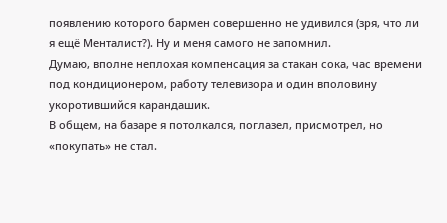появлению которого бармен совершенно не удивился (зря, что ли я ещё Менталист?). Ну и меня самого не запомнил.
Думаю, вполне неплохая компенсация за стакан сока, час времени под кондиционером, работу телевизора и один вполовину укоротившийся карандашик.
В общем, на базаре я потолкался, поглазел, присмотрел, но «покупать» не стал.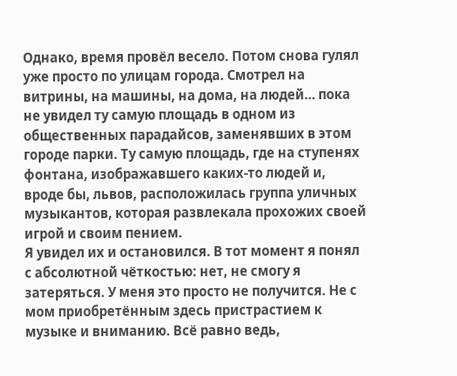Однако, время провёл весело. Потом снова гулял уже просто по улицам города. Смотрел на витрины, на машины, на дома, на людей… пока не увидел ту самую площадь в одном из общественных парадайсов, заменявших в этом городе парки. Ту самую площадь, где на ступенях фонтана, изображавшего каких-то людей и, вроде бы, львов, расположилась группа уличных музыкантов, которая развлекала прохожих своей игрой и своим пением.
Я увидел их и остановился. В тот момент я понял с абсолютной чёткостью: нет, не смогу я затеряться. У меня это просто не получится. Не с мом приобретённым здесь пристрастием к музыке и вниманию. Всё равно ведь,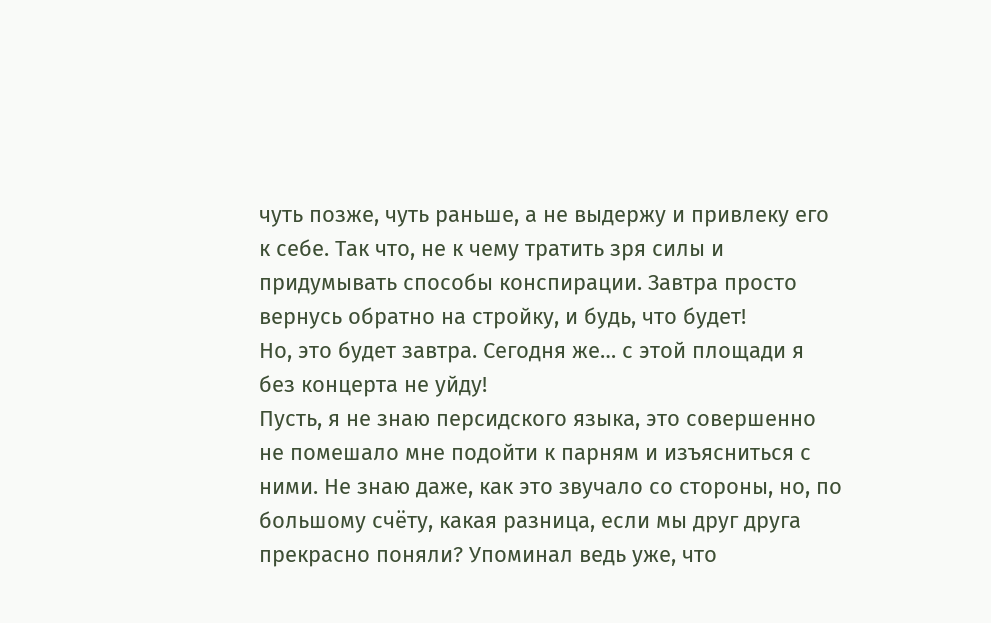чуть позже, чуть раньше, а не выдержу и привлеку его к себе. Так что, не к чему тратить зря силы и придумывать способы конспирации. Завтра просто вернусь обратно на стройку, и будь, что будет!
Но, это будет завтра. Сегодня же… с этой площади я без концерта не уйду!
Пусть, я не знаю персидского языка, это совершенно не помешало мне подойти к парням и изъясниться с ними. Не знаю даже, как это звучало со стороны, но, по большому счёту, какая разница, если мы друг друга прекрасно поняли? Упоминал ведь уже, что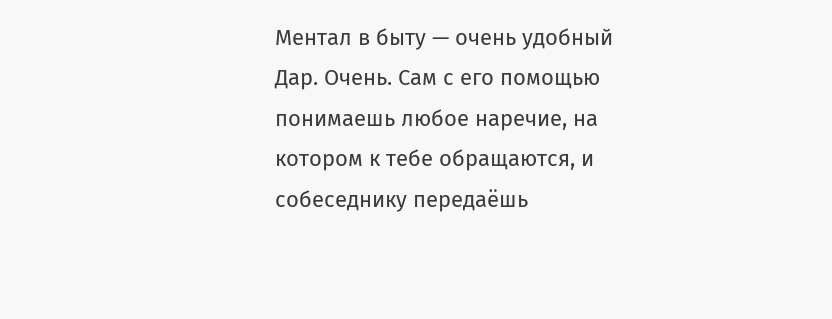Ментал в быту — очень удобный Дар. Очень. Сам с его помощью понимаешь любое наречие, на котором к тебе обращаются, и собеседнику передаёшь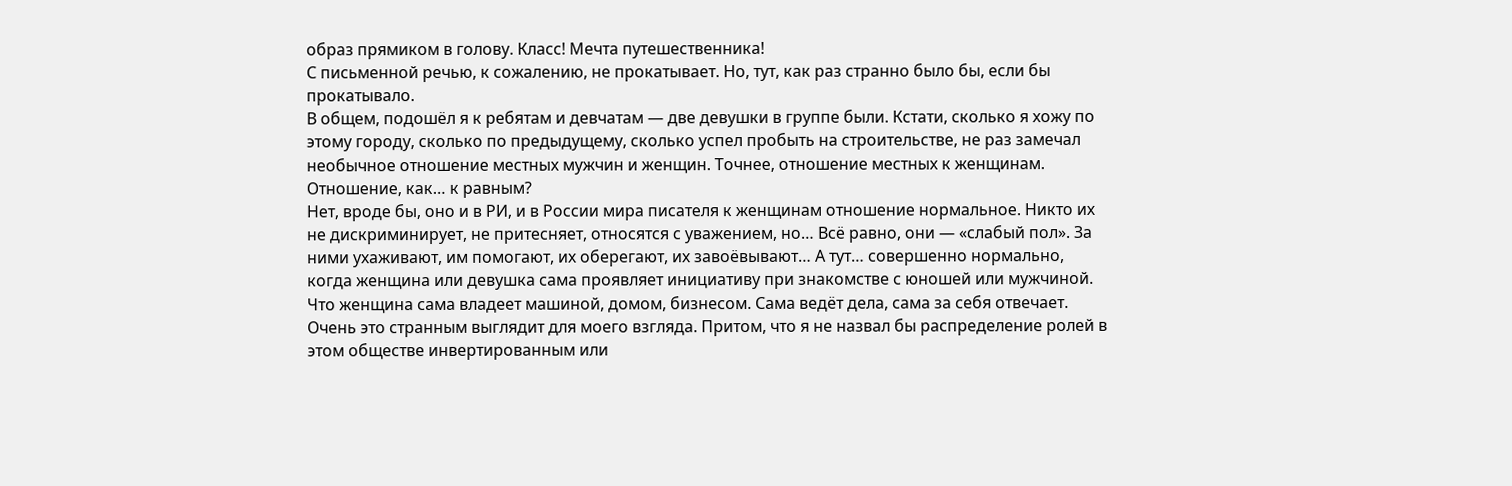образ прямиком в голову. Класс! Мечта путешественника!
С письменной речью, к сожалению, не прокатывает. Но, тут, как раз странно было бы, если бы прокатывало.
В общем, подошёл я к ребятам и девчатам — две девушки в группе были. Кстати, сколько я хожу по этому городу, сколько по предыдущему, сколько успел пробыть на строительстве, не раз замечал необычное отношение местных мужчин и женщин. Точнее, отношение местных к женщинам. Отношение, как… к равным?
Нет, вроде бы, оно и в РИ, и в России мира писателя к женщинам отношение нормальное. Никто их не дискриминирует, не притесняет, относятся с уважением, но… Всё равно, они — «слабый пол». За ними ухаживают, им помогают, их оберегают, их завоёвывают… А тут… совершенно нормально, когда женщина или девушка сама проявляет инициативу при знакомстве с юношей или мужчиной. Что женщина сама владеет машиной, домом, бизнесом. Сама ведёт дела, сама за себя отвечает. Очень это странным выглядит для моего взгляда. Притом, что я не назвал бы распределение ролей в этом обществе инвертированным или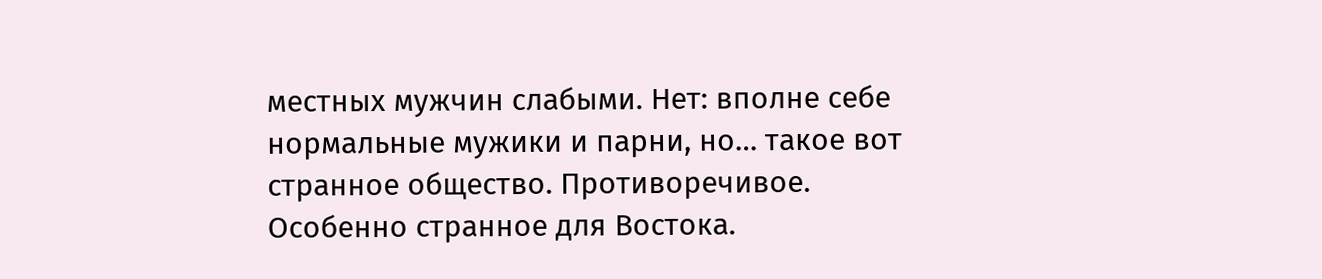местных мужчин слабыми. Нет: вполне себе нормальные мужики и парни, но… такое вот странное общество. Противоречивое.
Особенно странное для Востока.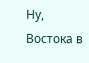Ну, Востока в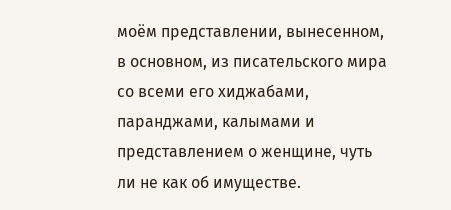моём представлении, вынесенном, в основном, из писательского мира со всеми его хиджабами, паранджами, калымами и представлением о женщине, чуть ли не как об имуществе.